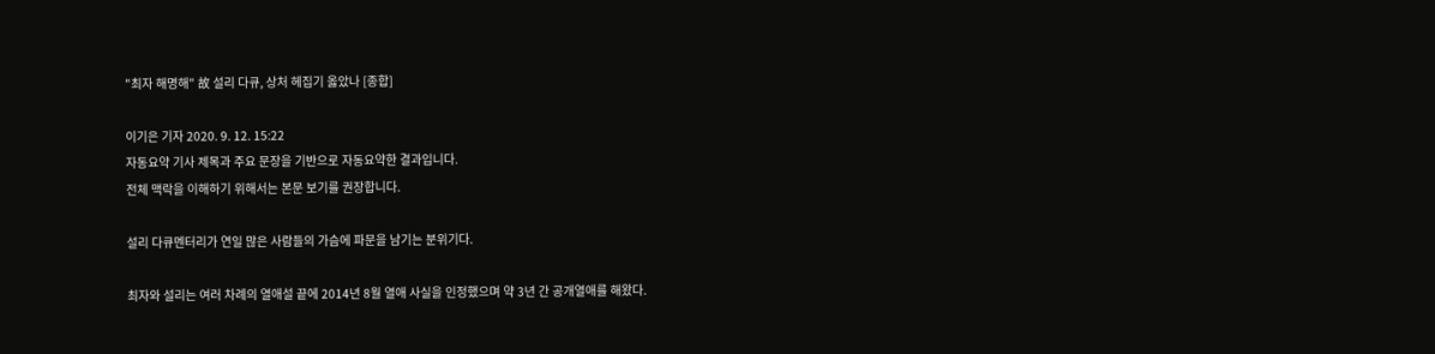"최자 해명해" 故 설리 다큐, 상처 헤집기 옳았나 [종합]

이기은 기자 2020. 9. 12. 15:22
자동요약 기사 제목과 주요 문장을 기반으로 자동요약한 결과입니다.
전체 맥락을 이해하기 위해서는 본문 보기를 권장합니다.

설리 다큐멘터리가 연일 많은 사람들의 가슴에 파문을 남기는 분위기다.

최자와 설리는 여러 차례의 열애설 끝에 2014년 8월 열애 사실을 인정했으며 약 3년 간 공개열애를 해왔다.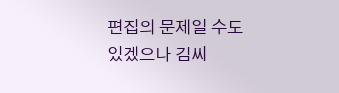편집의 문제일 수도 있겠으나 김씨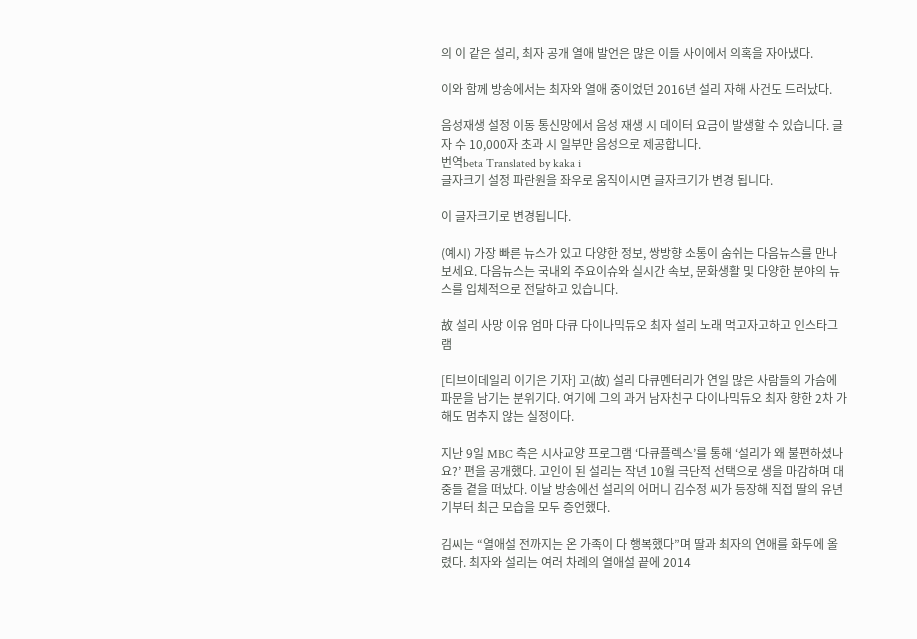의 이 같은 설리, 최자 공개 열애 발언은 많은 이들 사이에서 의혹을 자아냈다.

이와 함께 방송에서는 최자와 열애 중이었던 2016년 설리 자해 사건도 드러났다.

음성재생 설정 이동 통신망에서 음성 재생 시 데이터 요금이 발생할 수 있습니다. 글자 수 10,000자 초과 시 일부만 음성으로 제공합니다.
번역beta Translated by kaka i
글자크기 설정 파란원을 좌우로 움직이시면 글자크기가 변경 됩니다.

이 글자크기로 변경됩니다.

(예시) 가장 빠른 뉴스가 있고 다양한 정보, 쌍방향 소통이 숨쉬는 다음뉴스를 만나보세요. 다음뉴스는 국내외 주요이슈와 실시간 속보, 문화생활 및 다양한 분야의 뉴스를 입체적으로 전달하고 있습니다.

故 설리 사망 이유 엄마 다큐 다이나믹듀오 최자 설리 노래 먹고자고하고 인스타그램

[티브이데일리 이기은 기자] 고(故) 설리 다큐멘터리가 연일 많은 사람들의 가슴에 파문을 남기는 분위기다. 여기에 그의 과거 남자친구 다이나믹듀오 최자 향한 2차 가해도 멈추지 않는 실정이다.

지난 9일 MBC 측은 시사교양 프로그램 ‘다큐플렉스’를 통해 ‘설리가 왜 불편하셨나요?’ 편을 공개했다. 고인이 된 설리는 작년 10월 극단적 선택으로 생을 마감하며 대중들 곁을 떠났다. 이날 방송에선 설리의 어머니 김수정 씨가 등장해 직접 딸의 유년기부터 최근 모습을 모두 증언했다.

김씨는 “열애설 전까지는 온 가족이 다 행복했다”며 딸과 최자의 연애를 화두에 올렸다. 최자와 설리는 여러 차례의 열애설 끝에 2014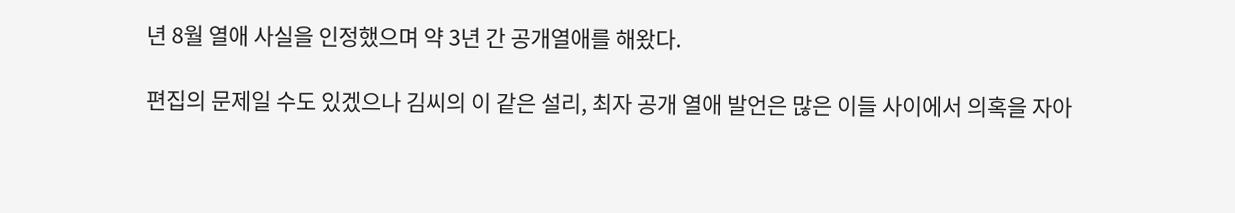년 8월 열애 사실을 인정했으며 약 3년 간 공개열애를 해왔다.

편집의 문제일 수도 있겠으나 김씨의 이 같은 설리, 최자 공개 열애 발언은 많은 이들 사이에서 의혹을 자아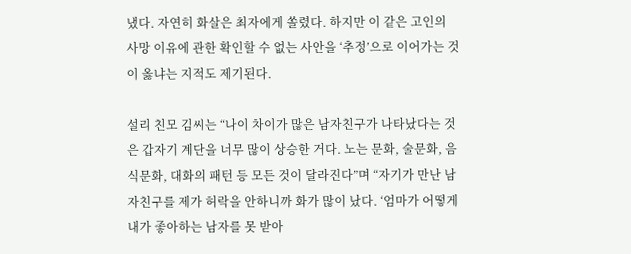냈다. 자연히 화살은 최자에게 쏠렸다. 하지만 이 같은 고인의 사망 이유에 관한 확인할 수 없는 사안을 ‘추정’으로 이어가는 것이 옳냐는 지적도 제기된다.

설리 친모 김씨는 “나이 차이가 많은 남자친구가 나타났다는 것은 갑자기 계단을 너무 많이 상승한 거다. 노는 문화, 술문화, 음식문화, 대화의 패턴 등 모든 것이 달라진다”며 “자기가 만난 남자친구를 제가 허락을 안하니까 화가 많이 났다. ‘엄마가 어떻게 내가 좋아하는 남자를 못 받아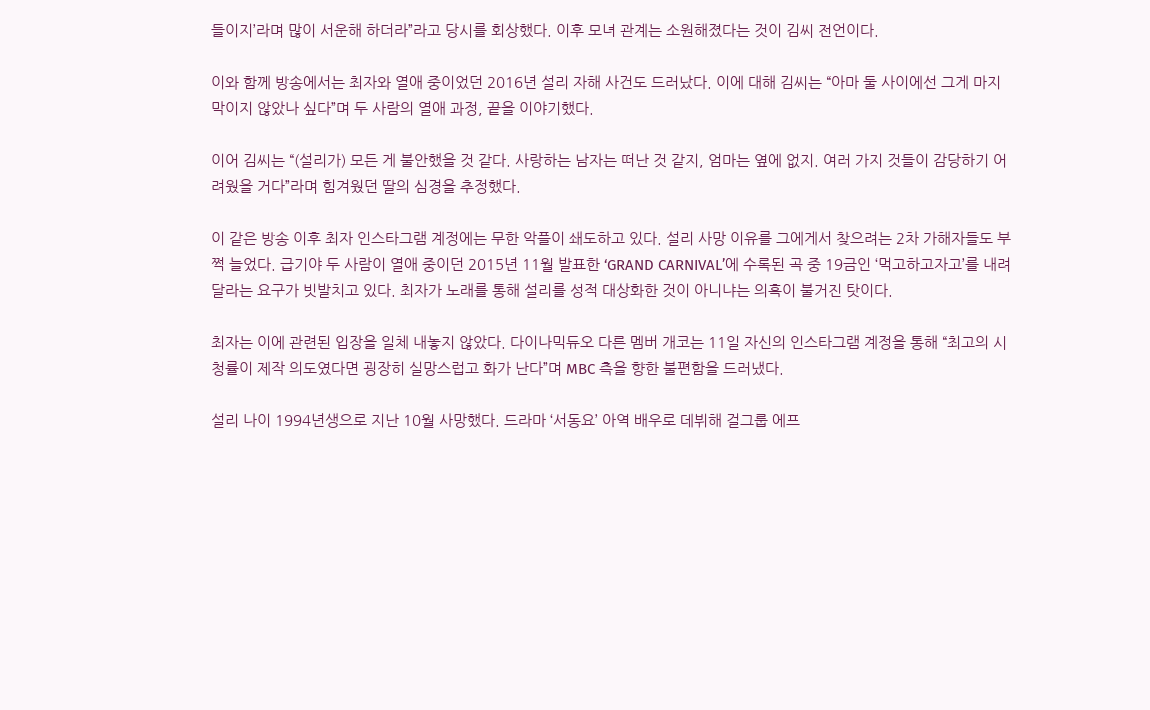들이지’라며 많이 서운해 하더라”라고 당시를 회상했다. 이후 모녀 관계는 소원해졌다는 것이 김씨 전언이다.

이와 함께 방송에서는 최자와 열애 중이었던 2016년 설리 자해 사건도 드러났다. 이에 대해 김씨는 “아마 둘 사이에선 그게 마지막이지 않았나 싶다”며 두 사람의 열애 과정, 끝을 이야기했다.

이어 김씨는 “(설리가) 모든 게 불안했을 것 같다. 사랑하는 남자는 떠난 것 같지, 엄마는 옆에 없지. 여러 가지 것들이 감당하기 어려웠을 거다”라며 힘겨웠던 딸의 심경을 추정했다.

이 같은 방송 이후 최자 인스타그램 계정에는 무한 악플이 쇄도하고 있다. 설리 사망 이유를 그에게서 찾으려는 2차 가해자들도 부쩍 늘었다. 급기야 두 사람이 열애 중이던 2015년 11월 발표한 ‘GRAND CARNIVAL’에 수록된 곡 중 19금인 ‘먹고하고자고’를 내려달라는 요구가 빗발치고 있다. 최자가 노래를 통해 설리를 성적 대상화한 것이 아니냐는 의혹이 불거진 탓이다.

최자는 이에 관련된 입장을 일체 내놓지 않았다. 다이나믹듀오 다른 멤버 개코는 11일 자신의 인스타그램 계정을 통해 “최고의 시청률이 제작 의도였다면 굉장히 실망스럽고 화가 난다”며 MBC 측을 향한 불편함을 드러냈다.

설리 나이 1994년생으로 지난 10월 사망했다. 드라마 ‘서동요’ 아역 배우로 데뷔해 걸그룹 에프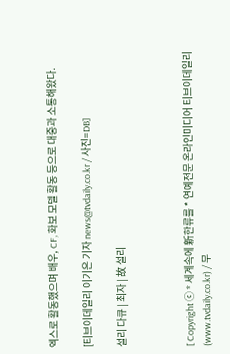엑스로 활동했으며 배우, CF, 화보 모델 활동 등으로 대중과 소통해왔다.

[티브이데일리 이기은 기자 news@tvdaily.co.kr / 사진=DB]

설리 다큐 | 최자 | 故 설리



[ Copyright ⓒ * 세계속에 新한류를 * 연예전문 온라인미디어 티브이데일리 (www.tvdaily.co.kr) / 무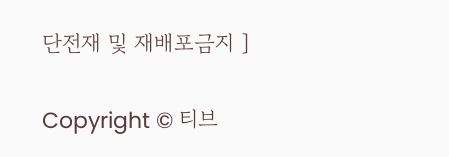단전재 및 재배포금지 ]

Copyright © 티브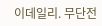이데일리. 무단전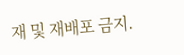재 및 재배포 금지.